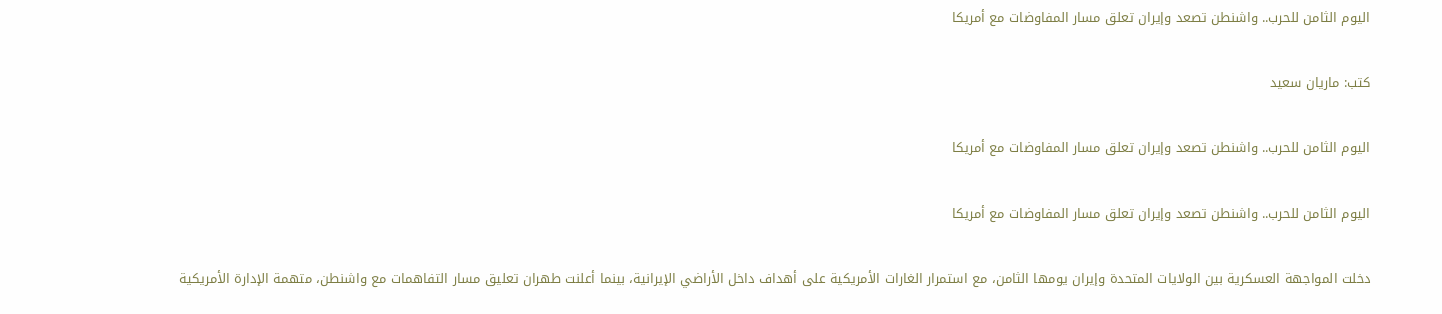اليوم الثامن للحرب.. واشنطن تصعد وإيران تعلق مسار المفاوضات مع أمريكا

كتب: ماريان سعيد

اليوم الثامن للحرب.. واشنطن تصعد وإيران تعلق مسار المفاوضات مع أمريكا

اليوم الثامن للحرب.. واشنطن تصعد وإيران تعلق مسار المفاوضات مع أمريكا

دخلت المواجهة العسكرية بين الولايات المتحدة وإيران يومها الثامن، مع استمرار الغارات الأمريكية على أهداف داخل الأراضي الإيرانية، بينما أعلنت طهران تعليق مسار التفاهمات مع واشنطن، متهمة الإدارة الأمريكية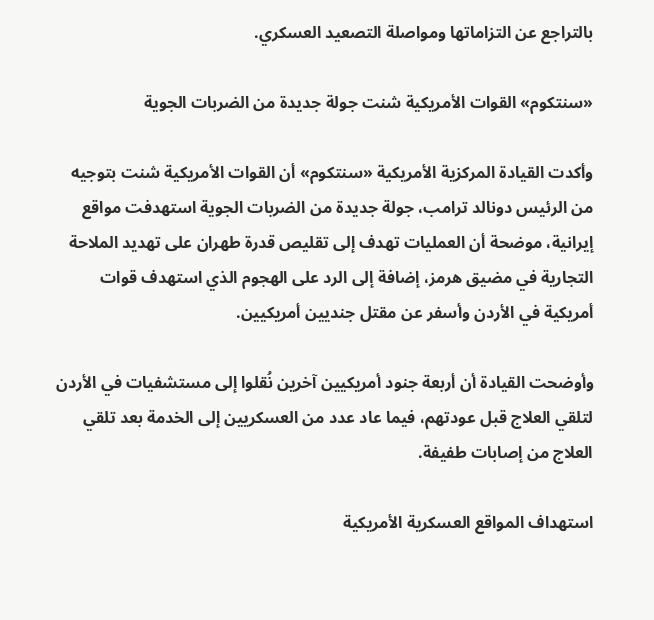بالتراجع عن التزاماتها ومواصلة التصعيد العسكري.

«سنتكوم» القوات الأمريكية شنت جولة جديدة من الضربات الجوية

وأكدت القيادة المركزية الأمريكية «سنتكوم» أن القوات الأمريكية شنت بتوجيه من الرئيس دونالد ترامب، جولة جديدة من الضربات الجوية استهدفت مواقع إيرانية، موضحة أن العمليات تهدف إلى تقليص قدرة طهران على تهديد الملاحة التجارية في مضيق هرمز، إضافة إلى الرد على الهجوم الذي استهدف قوات أمريكية في الأردن وأسفر عن مقتل جنديين أمريكيين.

وأوضحت القيادة أن أربعة جنود أمريكيين آخرين نُقلوا إلى مستشفيات في الأردن لتلقي العلاج قبل عودتهم، فيما عاد عدد من العسكريين إلى الخدمة بعد تلقي العلاج من إصابات طفيفة.

استهداف المواقع العسكرية الأمريكية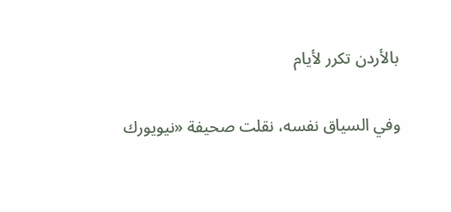بالأردن تكرر لأيام

وفي السياق نفسه، نقلت صحيفة «نيويورك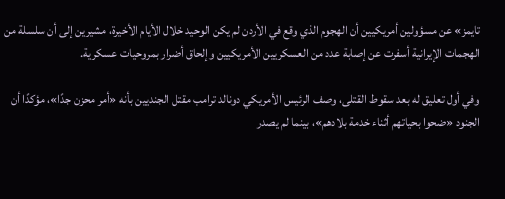تايمز» عن مسؤولين أمريكيين أن الهجوم الذي وقع في الأردن لم يكن الوحيد خلال الأيام الأخيرة، مشيرين إلى أن سلسلة من الهجمات الإيرانية أسفرت عن إصابة عدد من العسكريين الأمريكيين وإلحاق أضرار بمروحيات عسكرية.

وفي أول تعليق له بعد سقوط القتلى، وصف الرئيس الأمريكي دونالد ترامب مقتل الجنديين بأنه «أمر محزن جدًا»، مؤكدًا أن الجنود «ضحوا بحياتهم أثناء خدمة بلادهم»، بينما لم يصدر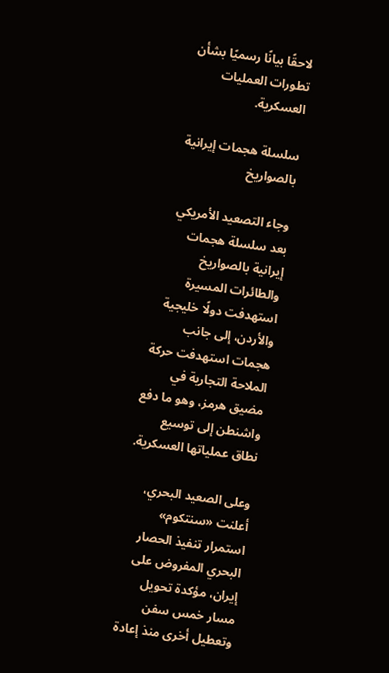لاحقًا بيانًا رسميًا بشأن تطورات العمليات العسكرية.

سلسلة هجمات إيرانية بالصواريخ

وجاء التصعيد الأمريكي بعد سلسلة هجمات إيرانية بالصواريخ والطائرات المسيرة استهدفت دولًا خليجية والأردن، إلى جانب هجمات استهدفت حركة الملاحة التجارية في مضيق هرمز، وهو ما دفع واشنطن إلى توسيع نطاق عملياتها العسكرية.

وعلى الصعيد البحري، أعلنت «سنتكوم» استمرار تنفيذ الحصار البحري المفروض على إيران، مؤكدة تحويل مسار خمس سفن وتعطيل أخرى منذ إعادة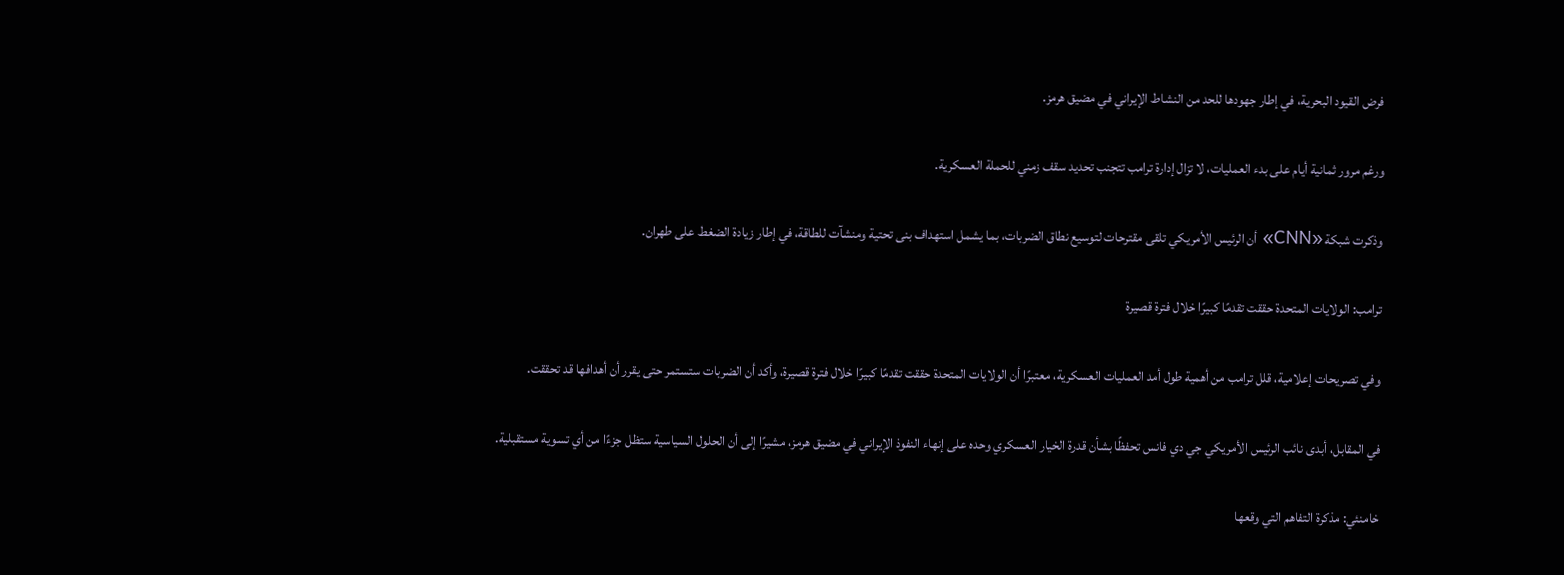فرض القيود البحرية، في إطار جهودها للحد من النشاط الإيراني في مضيق هرمز.

ورغم مرور ثمانية أيام على بدء العمليات، لا تزال إدارة ترامب تتجنب تحديد سقف زمني للحملة العسكرية.

وذكرت شبكة «CNN» أن الرئيس الأمريكي تلقى مقترحات لتوسيع نطاق الضربات، بما يشمل استهداف بنى تحتية ومنشآت للطاقة، في إطار زيادة الضغط على طهران.

ترامب: الولايات المتحدة حققت تقدمًا كبيرًا خلال فترة قصيرة

وفي تصريحات إعلامية، قلل ترامب من أهمية طول أمد العمليات العسكرية، معتبرًا أن الولايات المتحدة حققت تقدمًا كبيرًا خلال فترة قصيرة، وأكد أن الضربات ستستمر حتى يقرر أن أهدافها قد تحققت.

في المقابل، أبدى نائب الرئيس الأمريكي جي دي فانس تحفظًا بشأن قدرة الخيار العسكري وحده على إنهاء النفوذ الإيراني في مضيق هرمز، مشيرًا إلى أن الحلول السياسية ستظل جزءًا من أي تسوية مستقبلية.

خامنئي: مذكرة التفاهم التي وقعها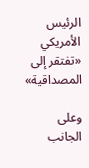الرئيس الأمريكي «تفتقر إلى المصداقية»

وعلى الجانب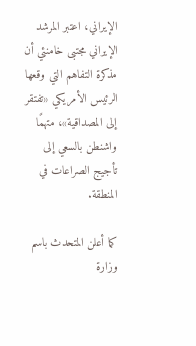الإيراني، اعتبر المرشد الإيراني مجتبى خامنئي أن مذكرة التفاهم التي وقعها الرئيس الأمريكي «تفتقر إلى المصداقية»، متهمًا واشنطن بالسعي إلى تأجيج الصراعات في المنطقة.

كما أعلن المتحدث باسم وزارة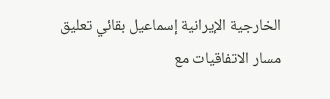الخارجية الإيرانية إسماعيل بقائي تعليق مسار الاتفاقيات مع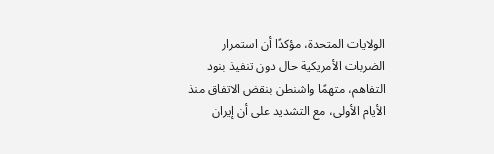الولايات المتحدة، مؤكدًا أن استمرار الضربات الأمريكية حال دون تنفيذ بنود التفاهم، متهمًا واشنطن بنقض الاتفاق منذ الأيام الأولى، مع التشديد على أن إيران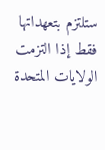ستلتزم بتعهداتها فقط إذا التزمت الولايات المتحدة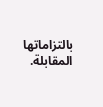بالتزاماتها المقابلة.